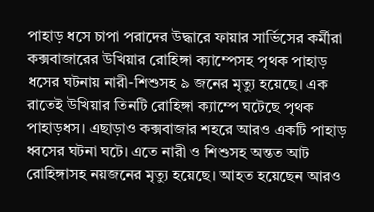পাহাড় ধসে চাপা পরাদের উদ্ধারে ফায়ার সার্ভিসের কর্মীরা
কক্সবাজারের উখিয়ার রোহিঙ্গা ক্যাম্পেসহ পৃথক পাহাড় ধসের ঘটনায় নারী-শিশুসহ ৯ জনের মৃত্যু হয়েছে। এক রাতেই উখিয়ার তিনটি রোহিঙ্গা ক্যাম্পে ঘটেছে পৃথক পাহাড়ধস। এছাড়াও কক্সবাজার শহরে আরও একটি পাহাড় ধ্বসের ঘটনা ঘটে। এতে নারী ও শিশুসহ অন্তত আট রোহিঙ্গাসহ নয়জনের মৃত্যু হয়েছে। আহত হয়েছেন আরও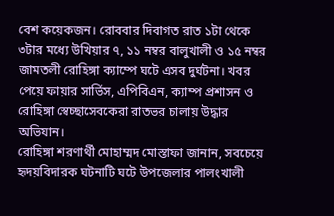বেশ কয়েকজন। রোববার দিবাগত রাত ১টা থেকে ৩টার মধ্যে উখিয়ার ৭, ১১ নম্বর বালুখালী ও ১৫ নম্বর জামতলী রোহিঙ্গা ক্যাম্পে ঘটে এসব দুর্ঘটনা। খবর পেয়ে ফায়ার সার্ভিস, এপিবিএন, ক্যাম্প প্রশাসন ও রোহিঙ্গা স্বেচ্ছাসেবকেরা রাতভর চালায় উদ্ধার অভিযান।
রোহিঙ্গা শরণার্থী মোহাম্মদ মোস্তাফা জানান, সবচেয়ে হৃদয়বিদারক ঘটনাটি ঘটে উপজেলার পালংখালী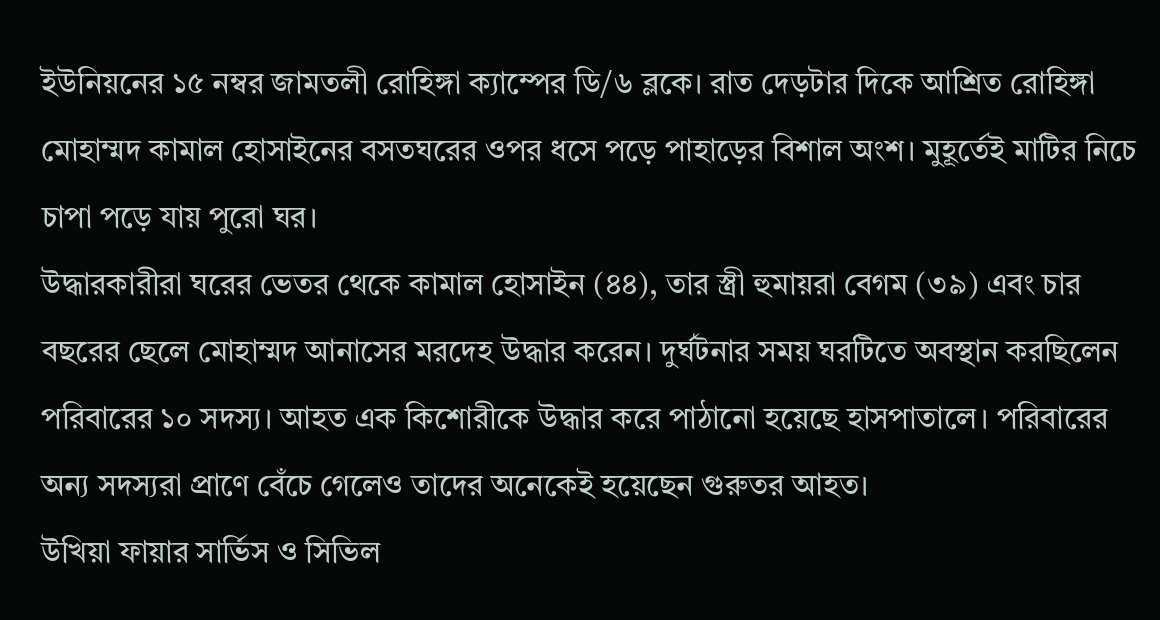ইউনিয়নের ১৫ নম্বর জামতলী রোহিঙ্গা ক্যাম্পের ডি/৬ ব্লকে। রাত দেড়টার দিকে আশ্রিত রোহিঙ্গা মোহাম্মদ কামাল হোসাইনের বসতঘরের ওপর ধসে পড়ে পাহাড়ের বিশাল অংশ। মুহূর্তেই মাটির নিচে চাপা পড়ে যায় পুরো ঘর।
উদ্ধারকারীরা ঘরের ভেতর থেকে কামাল হোসাইন (৪৪), তার স্ত্রী হুমায়রা বেগম (৩৯) এবং চার বছরের ছেলে মোহাম্মদ আনাসের মরদেহ উদ্ধার করেন। দুর্ঘটনার সময় ঘরটিতে অবস্থান করছিলেন পরিবারের ১০ সদস্য। আহত এক কিশোরীকে উদ্ধার করে পাঠানো হয়েছে হাসপাতালে। পরিবারের অন্য সদস্যরা প্রাণে বেঁচে গেলেও তাদের অনেকেই হয়েছেন গুরুতর আহত।
উখিয়া ফায়ার সার্ভিস ও সিভিল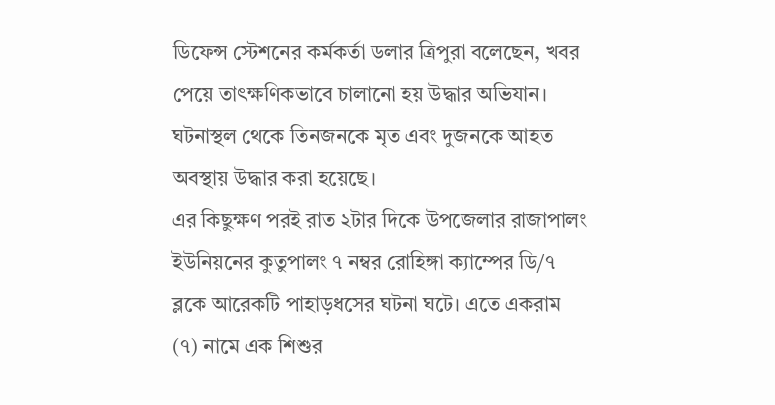ডিফেন্স স্টেশনের কর্মকর্তা ডলার ত্রিপুরা বলেছেন, খবর পেয়ে তাৎক্ষণিকভাবে চালানো হয় উদ্ধার অভিযান। ঘটনাস্থল থেকে তিনজনকে মৃত এবং দুজনকে আহত অবস্থায় উদ্ধার করা হয়েছে।
এর কিছুক্ষণ পরই রাত ২টার দিকে উপজেলার রাজাপালং ইউনিয়নের কুতুপালং ৭ নম্বর রোহিঙ্গা ক্যাম্পের ডি/৭ ব্লকে আরেকটি পাহাড়ধসের ঘটনা ঘটে। এতে একরাম (৭) নামে এক শিশুর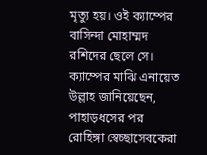মৃত্যু হয়। ওই ক্যাম্পের বাসিন্দা মোহাম্মদ রশিদের ছেলে সে।
ক্যাম্পের মাঝি এনায়েত উল্লাহ জানিয়েছেন, পাহাড়ধসের পর রোহিঙ্গা স্বেচ্ছাসেবকেরা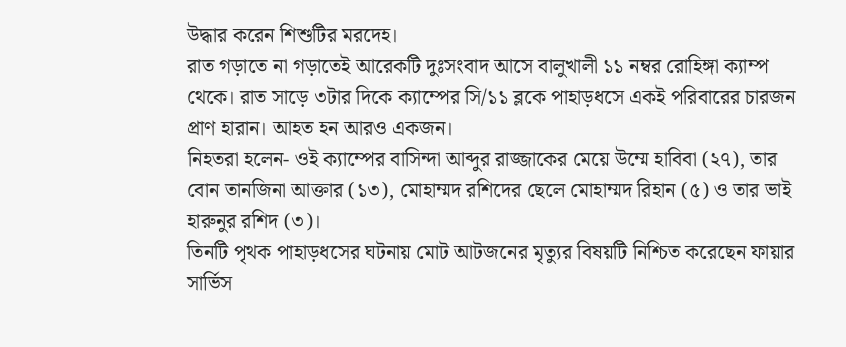উদ্ধার করেন শিশুটির মরদেহ।
রাত গড়াতে না গড়াতেই আরেকটি দুঃসংবাদ আসে বালুখালী ১১ নম্বর রোহিঙ্গা ক্যাম্প থেকে। রাত সাড়ে ৩টার দিকে ক্যাম্পের সি/১১ ব্লকে পাহাড়ধসে একই পরিবারের চারজন প্রাণ হারান। আহত হন আরও একজন।
নিহতরা হলেন- ওই ক্যাম্পের বাসিন্দা আব্দুর রাজ্জাকের মেয়ে উম্মে হাবিবা (২৭), তার বোন তানজিনা আক্তার (১৩), মোহাম্মদ রশিদের ছেলে মোহাম্মদ রিহান (৫) ও তার ভাই হারুনুর রশিদ (৩)।
তিনটি পৃথক পাহাড়ধসের ঘটনায় মোট আটজনের মৃত্যুর বিষয়টি নিশ্চিত করেছেন ফায়ার সার্ভিস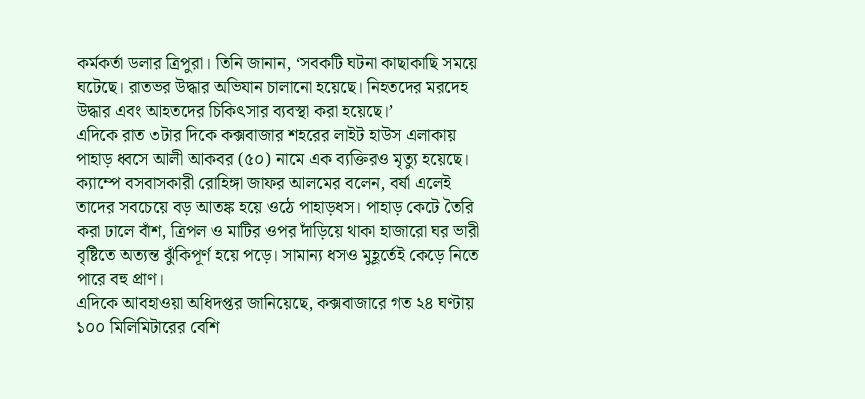কর্মকর্তা ডলার ত্রিপুরা। তিনি জানান, ‘সবকটি ঘটনা কাছাকাছি সময়ে ঘটেছে। রাতভর উদ্ধার অভিযান চালানো হয়েছে। নিহতদের মরদেহ উদ্ধার এবং আহতদের চিকিৎসার ব্যবস্থা করা হয়েছে।’
এদিকে রাত ৩টার দিকে কক্সবাজার শহরের লাইট হাউস এলাকায় পাহাড় ধ্বসে আলী আকবর (৫০) নামে এক ব্যক্তিরও মৃত্যু হয়েছে।
ক্যাম্পে বসবাসকারী রোহিঙ্গা জাফর আলমের বলেন, বর্ষা এলেই তাদের সবচেয়ে বড় আতঙ্ক হয়ে ওঠে পাহাড়ধস। পাহাড় কেটে তৈরি করা ঢালে বাঁশ, ত্রিপল ও মাটির ওপর দাঁড়িয়ে থাকা হাজারো ঘর ভারী বৃষ্টিতে অত্যন্ত ঝুঁকিপূর্ণ হয়ে পড়ে। সামান্য ধসও মুহূর্তেই কেড়ে নিতে পারে বহু প্রাণ।
এদিকে আবহাওয়া অধিদপ্তর জানিয়েছে, কক্সবাজারে গত ২৪ ঘণ্টায় ১০০ মিলিমিটারের বেশি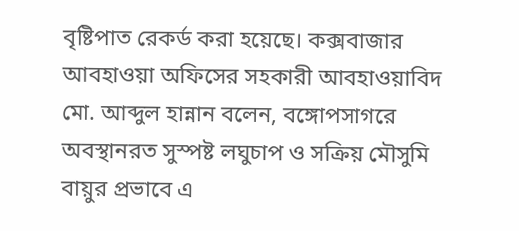বৃষ্টিপাত রেকর্ড করা হয়েছে। কক্সবাজার আবহাওয়া অফিসের সহকারী আবহাওয়াবিদ মো. আব্দুল হান্নান বলেন, বঙ্গোপসাগরে অবস্থানরত সুস্পষ্ট লঘুচাপ ও সক্রিয় মৌসুমি বায়ুর প্রভাবে এ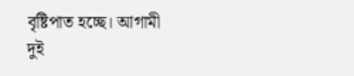বৃষ্টিপাত হচ্ছে। আগামী দুই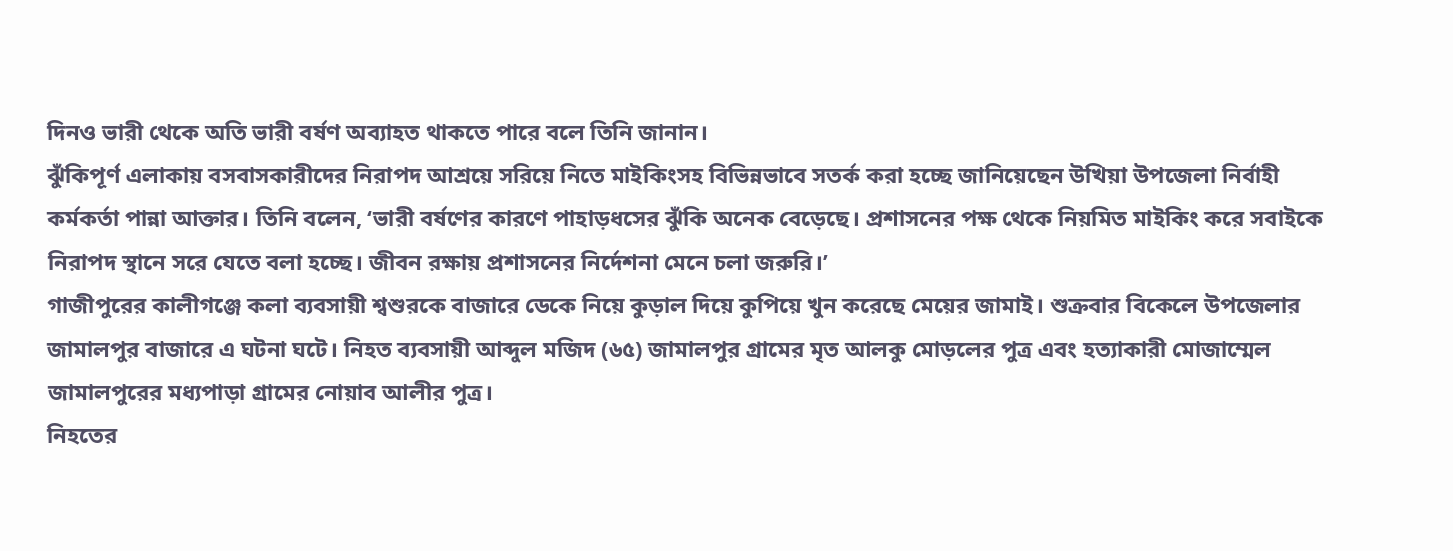দিনও ভারী থেকে অতি ভারী বর্ষণ অব্যাহত থাকতে পারে বলে তিনি জানান।
ঝুঁকিপূর্ণ এলাকায় বসবাসকারীদের নিরাপদ আশ্রয়ে সরিয়ে নিতে মাইকিংসহ বিভিন্নভাবে সতর্ক করা হচ্ছে জানিয়েছেন উখিয়া উপজেলা নির্বাহী কর্মকর্তা পান্না আক্তার। তিনি বলেন, ‘ভারী বর্ষণের কারণে পাহাড়ধসের ঝুঁকি অনেক বেড়েছে। প্রশাসনের পক্ষ থেকে নিয়মিত মাইকিং করে সবাইকে নিরাপদ স্থানে সরে যেতে বলা হচ্ছে। জীবন রক্ষায় প্রশাসনের নির্দেশনা মেনে চলা জরুরি।’
গাজীপুরের কালীগঞ্জে কলা ব্যবসায়ী শ্বশুরকে বাজারে ডেকে নিয়ে কুড়াল দিয়ে কুপিয়ে খুন করেছে মেয়ের জামাই। শুক্রবার বিকেলে উপজেলার জামালপুর বাজারে এ ঘটনা ঘটে। নিহত ব্যবসায়ী আব্দুল মজিদ (৬৫) জামালপুর গ্রামের মৃত আলকু মোড়লের পুত্র এবং হত্যাকারী মোজাম্মেল জামালপুরের মধ্যপাড়া গ্রামের নোয়াব আলীর পুত্র।
নিহতের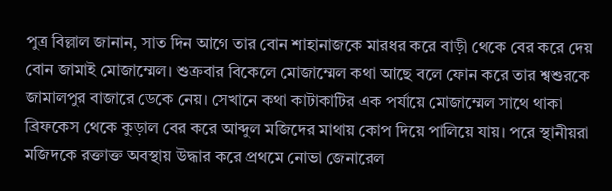পুত্র বিল্লাল জানান, সাত দিন আগে তার বোন শাহানাজকে মারধর করে বাড়ী থেকে বের করে দেয় বোন জামাই মোজাম্মেল। শুক্রবার বিকেলে মোজাম্মেল কথা আছে বলে ফোন করে তার শ্বশুরকে জামালপুর বাজারে ডেকে নেয়। সেখানে কথা কাটাকাটির এক পর্যায়ে মোজাম্মেল সাথে থাকা ব্রিফকেস থেকে কুড়াল বের করে আব্দুল মজিদের মাথায় কোপ দিয়ে পালিয়ে যায়। পরে স্থানীয়রা মজিদকে রক্তাক্ত অবস্থায় উদ্ধার করে প্রথমে নোভা জেনারেল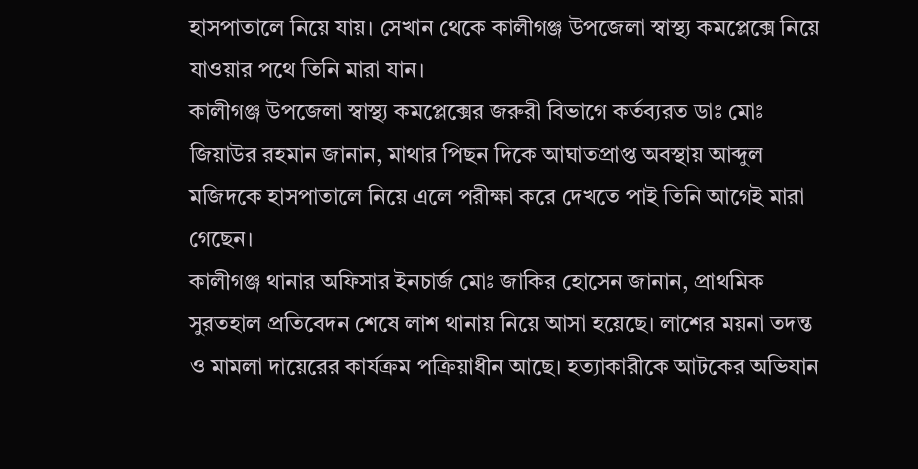হাসপাতালে নিয়ে যায়। সেখান থেকে কালীগঞ্জ উপজেলা স্বাস্থ্য কমপ্লেক্সে নিয়ে যাওয়ার পথে তিনি মারা যান।
কালীগঞ্জ উপজেলা স্বাস্থ্য কমপ্লেক্সের জরুরী বিভাগে কর্তব্যরত ডাঃ মোঃ জিয়াউর রহমান জানান, মাথার পিছন দিকে আঘাতপ্রাপ্ত অবস্থায় আব্দুল মজিদকে হাসপাতালে নিয়ে এলে পরীক্ষা করে দেখতে পাই তিনি আগেই মারা গেছেন।
কালীগঞ্জ থানার অফিসার ইনচার্জ মোঃ জাকির হোসেন জানান, প্রাথমিক সুরতহাল প্রতিবেদন শেষে লাশ থানায় নিয়ে আসা হয়েছে। লাশের ময়না তদন্ত ও মামলা দায়েরের কার্যক্রম পক্রিয়াধীন আছে। হত্যাকারীকে আটকের অভিযান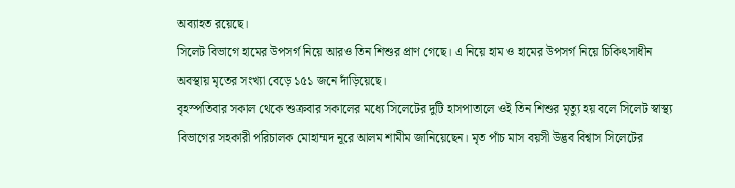অব্যাহত রয়েছে।
সিলেট বিভাগে হামের উপসর্গ নিয়ে আরও তিন শিশুর প্রাণ গেছে। এ নিয়ে হাম ও হামের উপসর্গ নিয়ে চিকিৎসাধীন অবস্থায় মৃতের সংখ্যা বেড়ে ১৫১ জনে দাঁড়িয়েছে।
বৃহস্পতিবার সকাল থেকে শুক্রবার সকালের মধ্যে সিলেটের দুটি হাসপাতালে ওই তিন শিশুর মৃত্যু হয় বলে সিলেট স্বাস্থ্য বিভাগের সহকারী পরিচালক মোহাম্মদ নূরে আলম শামীম জানিয়েছেন। মৃত পাঁচ মাস বয়সী উদ্ভব বিশ্বাস সিলেটের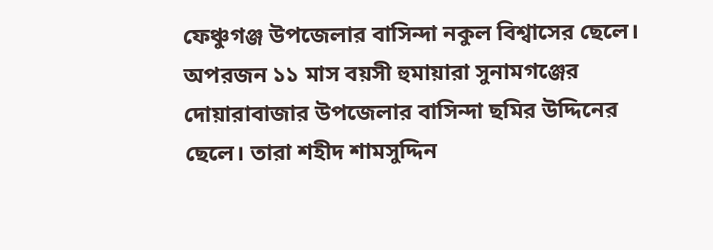ফেঞ্চুগঞ্জ উপজেলার বাসিন্দা নকুল বিশ্বাসের ছেলে। অপরজন ১১ মাস বয়সী হুমায়ারা সুনামগঞ্জের দোয়ারাবাজার উপজেলার বাসিন্দা ছমির উদ্দিনের ছেলে। তারা শহীদ শামসুদ্দিন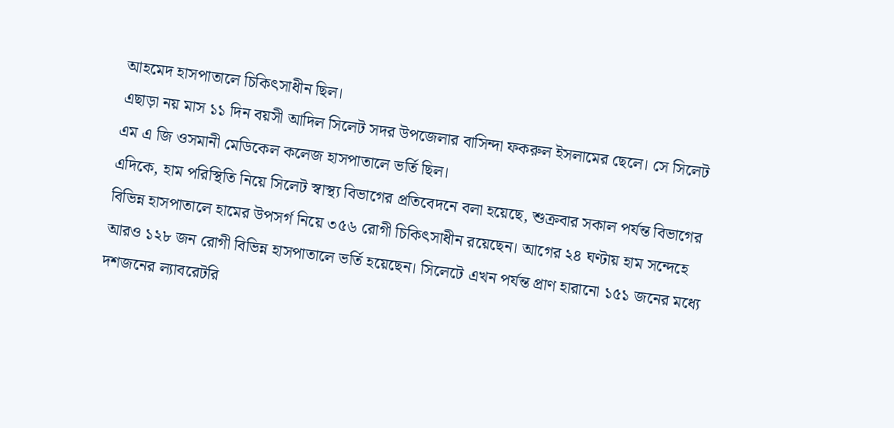আহমেদ হাসপাতালে চিকিৎসাধীন ছিল।
এছাড়া নয় মাস ১১ দিন বয়সী আদিল সিলেট সদর উপজেলার বাসিন্দা ফকরুল ইসলামের ছেলে। সে সিলেট এম এ জি ওসমানী মেডিকেল কলেজ হাসপাতালে ভর্তি ছিল।
এদিকে, হাম পরিস্থিতি নিয়ে সিলেট স্বাস্থ্য বিভাগের প্রতিবেদনে বলা হয়েছে, শুক্রবার সকাল পর্যন্ত বিভাগের বিভিন্ন হাসপাতালে হামের উপসর্গ নিয়ে ৩৫৬ রোগী চিকিৎসাধীন রয়েছেন। আগের ২৪ ঘণ্টায় হাম সন্দেহে আরও ১২৮ জন রোগী বিভিন্ন হাসপাতালে ভর্তি হয়েছেন। সিলেটে এখন পর্যন্ত প্রাণ হারানো ১৫১ জনের মধ্যে দশজনের ল্যাবরেটরি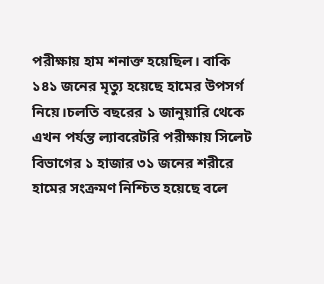পরীক্ষায় হাম শনাক্ত হয়েছিল। বাকি ১৪১ জনের মৃত্যু হয়েছে হামের উপসর্গ নিয়ে।চলতি বছরের ১ জানুয়ারি থেকে এখন পর্যন্ত ল্যাবরেটরি পরীক্ষায় সিলেট বিভাগের ১ হাজার ৩১ জনের শরীরে হামের সংক্রমণ নিশ্চিত হয়েছে বলে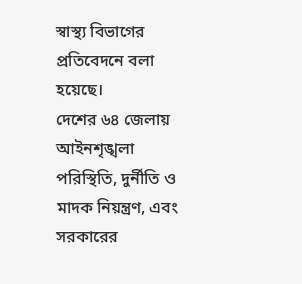স্বাস্থ্য বিভাগের প্রতিবেদনে বলা হয়েছে।
দেশের ৬৪ জেলায় আইনশৃঙ্খলা পরিস্থিতি, দুর্নীতি ও মাদক নিয়ন্ত্রণ, এবং সরকারের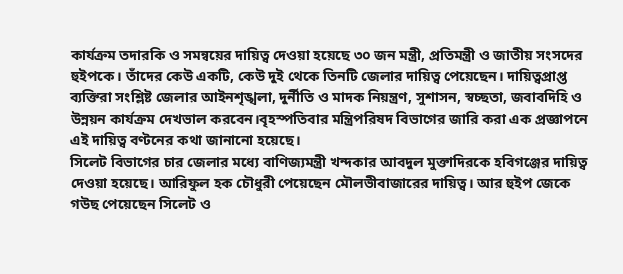কার্যক্রম তদারকি ও সমন্বয়ের দায়িত্ব দেওয়া হয়েছে ৩০ জন মন্ত্রী, প্রতিমন্ত্রী ও জাতীয় সংসদের হুইপকে। তাঁদের কেউ একটি, কেউ দুই থেকে তিনটি জেলার দায়িত্ব পেয়েছেন। দায়িত্বপ্রাপ্ত ব্যক্তিরা সংশ্লিষ্ট জেলার আইনশৃঙ্খলা, দুর্নীতি ও মাদক নিয়ন্ত্রণ, সুশাসন, স্বচ্ছতা, জবাবদিহি ও উন্নয়ন কার্যক্রম দেখভাল করবেন।বৃহস্পতিবার মন্ত্রিপরিষদ বিভাগের জারি করা এক প্রজ্ঞাপনে এই দায়িত্ব বণ্টনের কথা জানানো হয়েছে।
সিলেট বিভাগের চার জেলার মধ্যে বাণিজ্যমন্ত্রী খন্দকার আবদুল মুক্তাদিরকে হবিগঞ্জের দায়িত্ব দেওয়া হয়েছে। আরিফুল হক চৌধুরী পেয়েছেন মৌলভীবাজারের দায়িত্ব। আর হুইপ জেকে গউছ পেয়েছেন সিলেট ও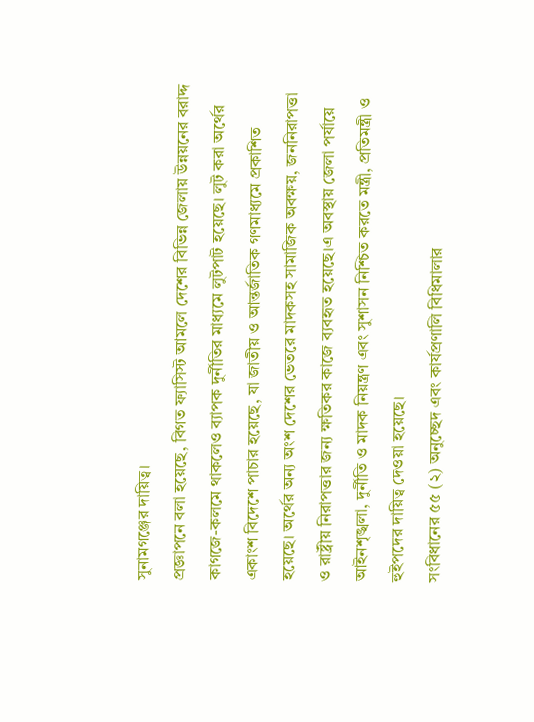সুনামগঞ্জের দায়িত্ব।
প্রজ্ঞাপনে বলা হয়েছে, বিগত ফ্যাসিস্ট আমলে দেশের বিভিন্ন জেলায় উন্নয়নের বরাদ্দ কাগজে-কলমে থাকলেও ব্যাপক দুর্নীতির মাধ্যমে লুটপাট হয়েছে। লুট করা অর্থের একাংশ বিদেশে পাচার হয়েছে, যা জাতীয় ও আন্তর্জাতিক গণমাধ্যমে প্রকাশিত হয়েছে। অর্থের অন্য অংশ দেশের ভেতরে মাদকসহ সামাজিক অবক্ষয়, জননিরাপত্তা ও রাষ্ট্রীয় নিরাপত্তার জন্য ক্ষতিকর কাজে ব্যবহৃত হয়েছে।এ অবস্থায় জেলা পর্যায়ে আইনশৃঙ্খলা, দুর্নীতি ও মাদক নিয়ন্ত্রণ এবং সুশাসন নিশ্চিত করতে মন্ত্রী, প্রতিমন্ত্রী ও হুইপদের দায়িত্ব দেওয়া হয়েছে।
সংবিধানের ৫৫ (২) অনুচ্ছেদ এবং কার্যপ্রণালি বিধিমালার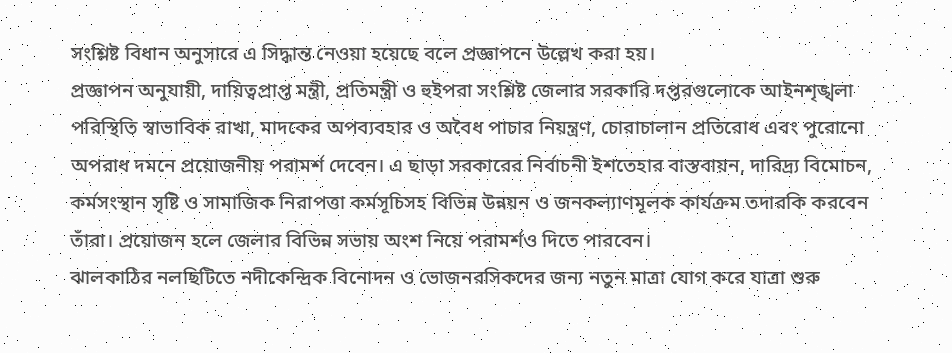সংশ্লিষ্ট বিধান অনুসারে এ সিদ্ধান্ত নেওয়া হয়েছে বলে প্রজ্ঞাপনে উল্লেখ করা হয়।
প্রজ্ঞাপন অনুযায়ী, দায়িত্বপ্রাপ্ত মন্ত্রী, প্রতিমন্ত্রী ও হুইপরা সংশ্লিষ্ট জেলার সরকারি দপ্তরগুলোকে আইনশৃঙ্খলা পরিস্থিতি স্বাভাবিক রাখা, মাদকের অপব্যবহার ও অবৈধ পাচার নিয়ন্ত্রণ, চোরাচালান প্রতিরোধ এবং পুরোনো অপরাধ দমনে প্রয়োজনীয় পরামর্শ দেবেন। এ ছাড়া সরকারের নির্বাচনী ইশতেহার বাস্তবায়ন, দারিদ্র্য বিমোচন, কর্মসংস্থান সৃষ্টি ও সামাজিক নিরাপত্তা কর্মসূচিসহ বিভিন্ন উন্নয়ন ও জনকল্যাণমূলক কার্যক্রম তদারকি করবেন তাঁরা। প্রয়োজন হলে জেলার বিভিন্ন সভায় অংশ নিয়ে পরামর্শও দিতে পারবেন।
ঝালকাঠির নলছিটিতে নদীকেন্দ্রিক বিনোদন ও ভোজনরসিকদের জন্য নতুন মাত্রা যোগ করে যাত্রা শুরু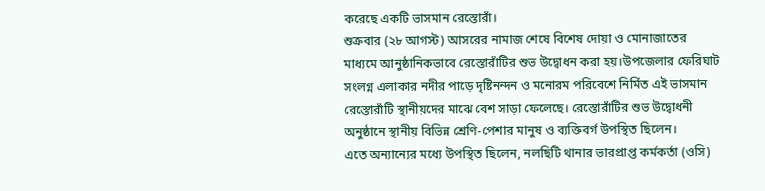করেছে একটি ভাসমান রেস্তোরাঁ।
শুক্রবার (২৮ আগস্ট) আসরের নামাজ শেষে বিশেষ দোয়া ও মোনাজাতের মাধ্যমে আনুষ্ঠানিকভাবে রেস্তোরাঁটির শুভ উদ্বোধন করা হয়।উপজেলার ফেরিঘাট সংলগ্ন এলাকার নদীর পাড়ে দৃষ্টিনন্দন ও মনোরম পরিবেশে নির্মিত এই ভাসমান রেস্তোরাঁটি স্থানীয়দের মাঝে বেশ সাড়া ফেলেছে। রেস্তোরাঁটির শুভ উদ্বোধনী অনুষ্ঠানে স্থানীয় বিভিন্ন শ্রেণি-পেশার মানুষ ও ব্যক্তিবর্গ উপস্থিত ছিলেন।
এতে অন্যান্যের মধ্যে উপস্থিত ছিলেন, নলছিটি থানার ভারপ্রাপ্ত কর্মকর্তা (ওসি)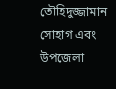তৌহিদুজ্জামান সোহাগ এবং উপজেলা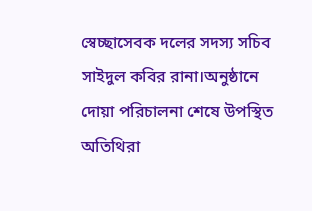স্বেচ্ছাসেবক দলের সদস্য সচিব সাইদুল কবির রানা।অনুষ্ঠানে দোয়া পরিচালনা শেষে উপস্থিত অতিথিরা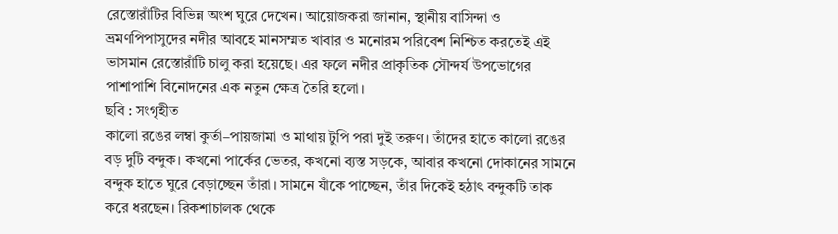রেস্তোরাঁটির বিভিন্ন অংশ ঘুরে দেখেন। আয়োজকরা জানান, স্থানীয় বাসিন্দা ও ভ্রমণপিপাসুদের নদীর আবহে মানসম্মত খাবার ও মনোরম পরিবেশ নিশ্চিত করতেই এই ভাসমান রেস্তোরাঁটি চালু করা হয়েছে। এর ফলে নদীর প্রাকৃতিক সৌন্দর্য উপভোগের পাশাপাশি বিনোদনের এক নতুন ক্ষেত্র তৈরি হলো।
ছবি : সংগৃহীত
কালো রঙের লম্বা কুর্তা–পায়জামা ও মাথায় টুপি পরা দুই তরুণ। তাঁদের হাতে কালো রঙের বড় দুটি বন্দুক। কখনো পার্কের ভেতর, কখনো ব্যস্ত সড়কে, আবার কখনো দোকানের সামনে বন্দুক হাতে ঘুরে বেড়াচ্ছেন তাঁরা। সামনে যাঁকে পাচ্ছেন, তাঁর দিকেই হঠাৎ বন্দুকটি তাক করে ধরছেন। রিকশাচালক থেকে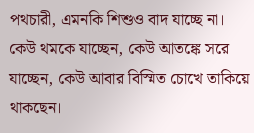পথচারী, এমনকি শিশুও বাদ যাচ্ছে না। কেউ থমকে যাচ্ছেন, কেউ আতঙ্কে সরে যাচ্ছেন, কেউ আবার বিস্মিত চোখে তাকিয়ে থাকছেন।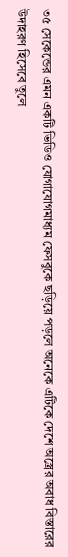৩৫ সেকেন্ডের এমন একটি ভিডিও যোগাযোগমাধ্যম ফেসবুকে ছড়িয়ে পড়লে অনেকে এটিকে দেশে অস্ত্রের অবাধ বিস্তারের উদাহরণ হিসেবে তুলে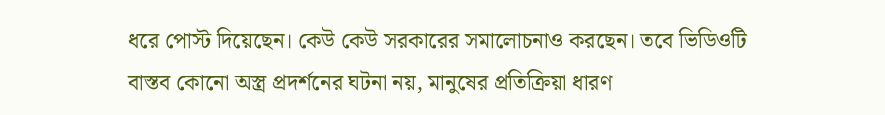ধরে পোস্ট দিয়েছেন। কেউ কেউ সরকারের সমালোচনাও করছেন। তবে ভিডিওটি বাস্তব কোনো অস্ত্র প্রদর্শনের ঘটনা নয়, মানুষের প্রতিক্রিয়া ধারণ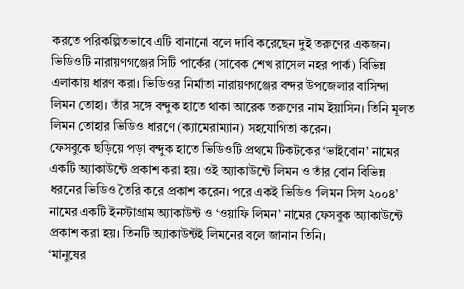করতে পরিকল্পিতভাবে এটি বানানো বলে দাবি করেছেন দুই তরুণের একজন।
ভিডিওটি নারায়ণগঞ্জের সিটি পার্কের (সাবেক শেখ রাসেল নহর পার্ক) বিভিন্ন এলাকায় ধারণ করা। ভিডিওর নির্মাতা নারায়ণগঞ্জের বন্দর উপজেলার বাসিন্দা লিমন তোহা। তাঁর সঙ্গে বন্দুক হাতে থাকা আরেক তরুণের নাম ইয়াসিন। তিনি মূলত লিমন তোহার ভিডিও ধারণে (ক্যামেরাম্যান) সহযোগিতা করেন।
ফেসবুকে ছড়িয়ে পড়া বন্দুক হাতে ভিডিওটি প্রথমে টিকটকের ‘ভাইবোন’ নামের একটি অ্যাকাউন্টে প্রকাশ করা হয়। ওই অ্যাকাউন্টে লিমন ও তাঁর বোন বিভিন্ন ধরনের ভিডিও তৈরি করে প্রকাশ করেন। পরে একই ভিডিও ‘লিমন সিন্স ২০০৪’ নামের একটি ইনস্টাগ্রাম অ্যাকাউন্ট ও ‘ওয়াফি লিমন’ নামের ফেসবুক অ্যাকাউন্টে প্রকাশ করা হয়। তিনটি অ্যাকাউন্টই লিমনের বলে জানান তিনি।
‘মানুষের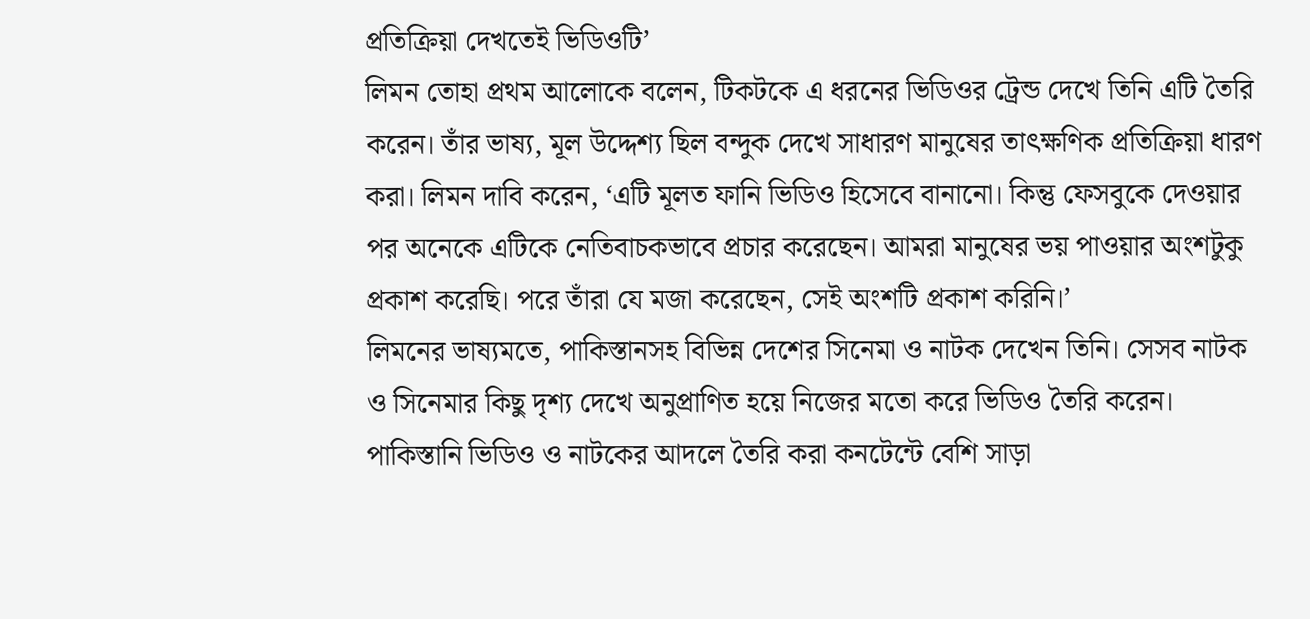প্রতিক্রিয়া দেখতেই ভিডিওটি’
লিমন তোহা প্রথম আলোকে বলেন, টিকটকে এ ধরনের ভিডিওর ট্রেন্ড দেখে তিনি এটি তৈরি করেন। তাঁর ভাষ্য, মূল উদ্দেশ্য ছিল বন্দুক দেখে সাধারণ মানুষের তাৎক্ষণিক প্রতিক্রিয়া ধারণ করা। লিমন দাবি করেন, ‘এটি মূলত ফানি ভিডিও হিসেবে বানানো। কিন্তু ফেসবুকে দেওয়ার পর অনেকে এটিকে নেতিবাচকভাবে প্রচার করেছেন। আমরা মানুষের ভয় পাওয়ার অংশটুকু প্রকাশ করেছি। পরে তাঁরা যে মজা করেছেন, সেই অংশটি প্রকাশ করিনি।’
লিমনের ভাষ্যমতে, পাকিস্তানসহ বিভিন্ন দেশের সিনেমা ও নাটক দেখেন তিনি। সেসব নাটক ও সিনেমার কিছু দৃশ্য দেখে অনুপ্রাণিত হয়ে নিজের মতো করে ভিডিও তৈরি করেন। পাকিস্তানি ভিডিও ও নাটকের আদলে তৈরি করা কনটেন্টে বেশি সাড়া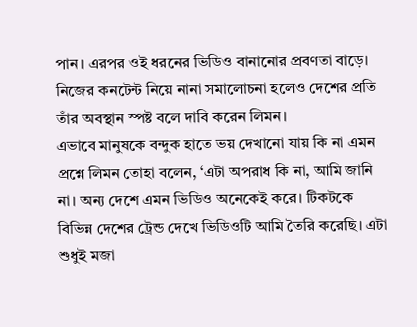পান। এরপর ওই ধরনের ভিডিও বানানোর প্রবণতা বাড়ে। নিজের কনটেন্ট নিয়ে নানা সমালোচনা হলেও দেশের প্রতি তাঁর অবস্থান স্পষ্ট বলে দাবি করেন লিমন।
এভাবে মানুষকে বন্দুক হাতে ভয় দেখানো যায় কি না এমন প্রশ্নে লিমন তোহা বলেন, ‘এটা অপরাধ কি না, আমি জানি না। অন্য দেশে এমন ভিডিও অনেকেই করে। টিকটকে বিভিন্ন দেশের ট্রেন্ড দেখে ভিডিওটি আমি তৈরি করেছি। এটা শুধুই মজা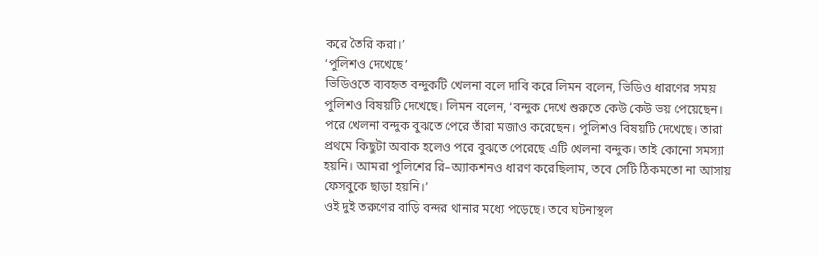করে তৈরি করা।’
‘পুলিশও দেখেছে’
ভিডিওতে ব্যবহৃত বন্দুকটি খেলনা বলে দাবি করে লিমন বলেন, ভিডিও ধারণের সময় পুলিশও বিষয়টি দেখেছে। লিমন বলেন, ‘বন্দুক দেখে শুরুতে কেউ কেউ ভয় পেয়েছেন। পরে খেলনা বন্দুক বুঝতে পেরে তাঁরা মজাও করেছেন। পুলিশও বিষয়টি দেখেছে। তারা প্রথমে কিছুটা অবাক হলেও পরে বুঝতে পেরেছে এটি খেলনা বন্দুক। তাই কোনো সমস্যা হয়নি। আমরা পুলিশের রি–অ্যাকশনও ধারণ করেছিলাম, তবে সেটি ঠিকমতো না আসায় ফেসবুকে ছাড়া হয়নি।’
ওই দুই তরুণের বাড়ি বন্দর থানার মধ্যে পড়েছে। তবে ঘটনাস্থল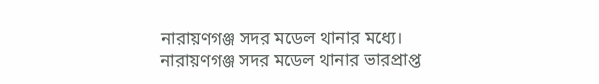নারায়ণগঞ্জ সদর মডেল থানার মধ্যে।
নারায়ণগঞ্জ সদর মডেল থানার ভারপ্রাপ্ত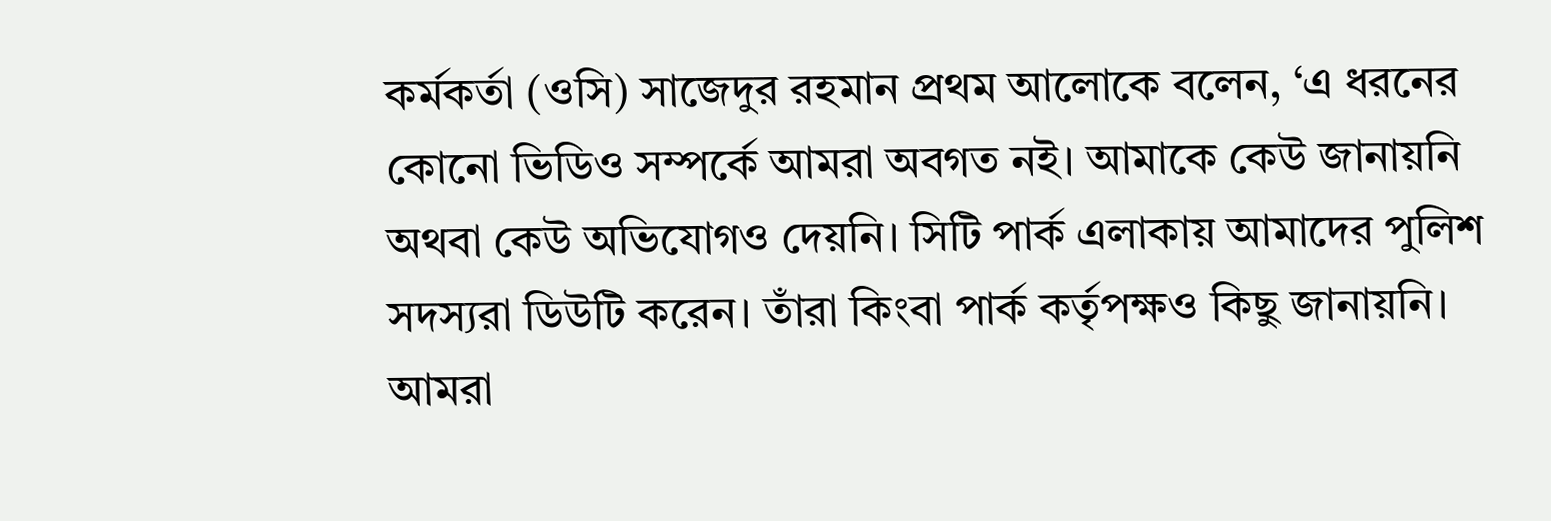কর্মকর্তা (ওসি) সাজেদুর রহমান প্রথম আলোকে বলেন, ‘এ ধরনের কোনো ভিডিও সম্পর্কে আমরা অবগত নই। আমাকে কেউ জানায়নি অথবা কেউ অভিযোগও দেয়নি। সিটি পার্ক এলাকায় আমাদের পুলিশ সদস্যরা ডিউটি করেন। তাঁরা কিংবা পার্ক কর্তৃপক্ষও কিছু জানায়নি। আমরা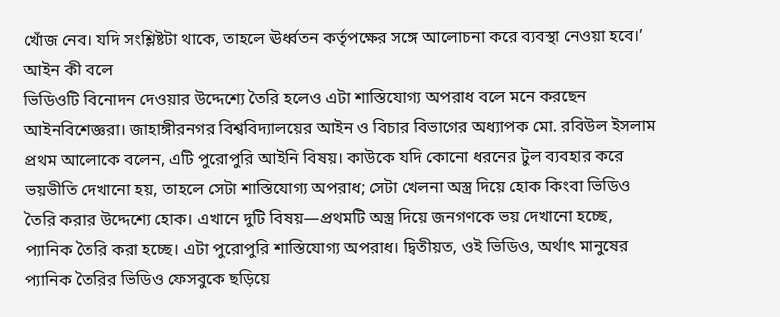খোঁজ নেব। যদি সংশ্লিষ্টটা থাকে, তাহলে ঊর্ধ্বতন কর্তৃপক্ষের সঙ্গে আলোচনা করে ব্যবস্থা নেওয়া হবে।’
আইন কী বলে
ভিডিওটি বিনোদন দেওয়ার উদ্দেশ্যে তৈরি হলেও এটা শাস্তিযোগ্য অপরাধ বলে মনে করছেন আইনবিশেজ্ঞরা। জাহাঙ্গীরনগর বিশ্ববিদ্যালয়ের আইন ও বিচার বিভাগের অধ্যাপক মো. রবিউল ইসলাম প্রথম আলোকে বলেন, এটি পুরোপুরি আইনি বিষয়। কাউকে যদি কোনো ধরনের টুল ব্যবহার করে ভয়ভীতি দেখানো হয়, তাহলে সেটা শাস্তিযোগ্য অপরাধ; সেটা খেলনা অস্ত্র দিয়ে হোক কিংবা ভিডিও তৈরি করার উদ্দেশ্যে হোক। এখানে দুটি বিষয়—প্রথমটি অস্ত্র দিয়ে জনগণকে ভয় দেখানো হচ্ছে, প্যানিক তৈরি করা হচ্ছে। এটা পুরোপুরি শাস্তিযোগ্য অপরাধ। দ্বিতীয়ত, ওই ভিডিও, অর্থাৎ মানুষের প্যানিক তৈরির ভিডিও ফেসবুকে ছড়িয়ে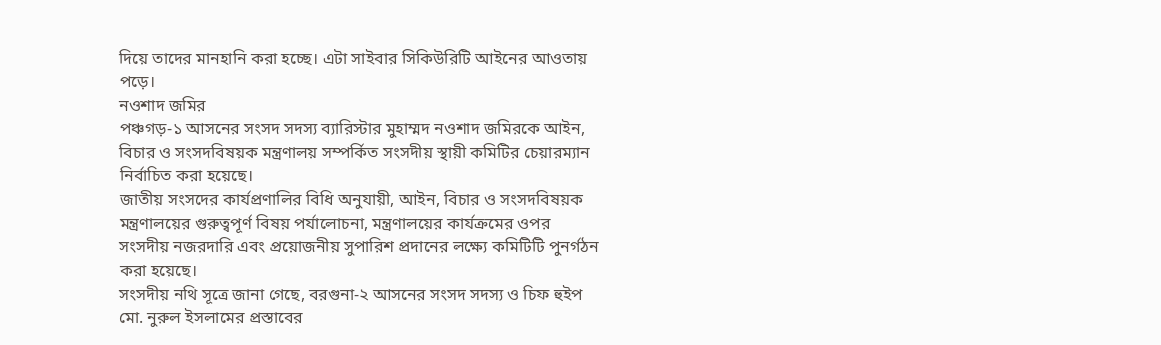দিয়ে তাদের মানহানি করা হচ্ছে। এটা সাইবার সিকিউরিটি আইনের আওতায় পড়ে।
নওশাদ জমির
পঞ্চগড়-১ আসনের সংসদ সদস্য ব্যারিস্টার মুহাম্মদ নওশাদ জমিরকে আইন, বিচার ও সংসদবিষয়ক মন্ত্রণালয় সম্পর্কিত সংসদীয় স্থায়ী কমিটির চেয়ারম্যান নির্বাচিত করা হয়েছে।
জাতীয় সংসদের কার্যপ্রণালির বিধি অনুযায়ী, আইন, বিচার ও সংসদবিষয়ক মন্ত্রণালয়ের গুরুত্বপূর্ণ বিষয় পর্যালোচনা, মন্ত্রণালয়ের কার্যক্রমের ওপর সংসদীয় নজরদারি এবং প্রয়োজনীয় সুপারিশ প্রদানের লক্ষ্যে কমিটিটি পুনর্গঠন করা হয়েছে।
সংসদীয় নথি সূত্রে জানা গেছে, বরগুনা-২ আসনের সংসদ সদস্য ও চিফ হুইপ মো. নুরুল ইসলামের প্রস্তাবের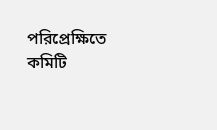পরিপ্রেক্ষিতে কমিটি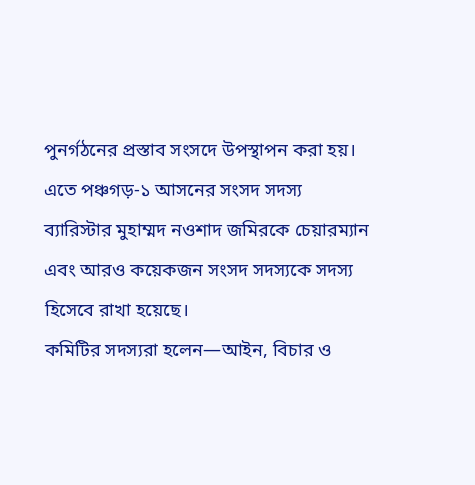পুনর্গঠনের প্রস্তাব সংসদে উপস্থাপন করা হয়। এতে পঞ্চগড়-১ আসনের সংসদ সদস্য ব্যারিস্টার মুহাম্মদ নওশাদ জমিরকে চেয়ারম্যান এবং আরও কয়েকজন সংসদ সদস্যকে সদস্য হিসেবে রাখা হয়েছে।
কমিটির সদস্যরা হলেন—আইন, বিচার ও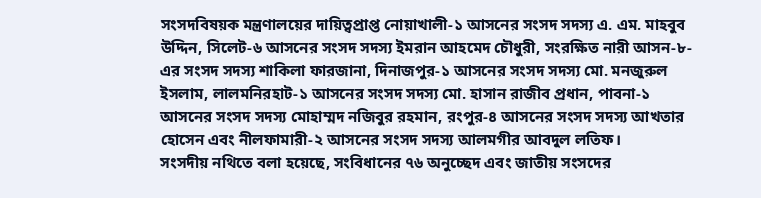সংসদবিষয়ক মন্ত্রণালয়ের দায়িত্বপ্রাপ্ত নোয়াখালী-১ আসনের সংসদ সদস্য এ. এম. মাহবুব উদ্দিন, সিলেট-৬ আসনের সংসদ সদস্য ইমরান আহমেদ চৌধুরী, সংরক্ষিত নারী আসন-৮-এর সংসদ সদস্য শাকিলা ফারজানা, দিনাজপুর-১ আসনের সংসদ সদস্য মো. মনজুরুল ইসলাম, লালমনিরহাট-১ আসনের সংসদ সদস্য মো. হাসান রাজীব প্রধান, পাবনা-১ আসনের সংসদ সদস্য মোহাম্মদ নজিবুর রহমান, রংপুর-৪ আসনের সংসদ সদস্য আখতার হোসেন এবং নীলফামারী-২ আসনের সংসদ সদস্য আলমগীর আবদুল লতিফ।
সংসদীয় নথিতে বলা হয়েছে, সংবিধানের ৭৬ অনুচ্ছেদ এবং জাতীয় সংসদের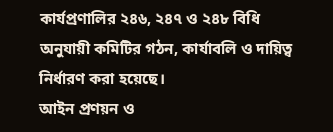কার্যপ্রণালির ২৪৬, ২৪৭ ও ২৪৮ বিধি অনুযায়ী কমিটির গঠন, কার্যাবলি ও দায়িত্ব নির্ধারণ করা হয়েছে।
আইন প্রণয়ন ও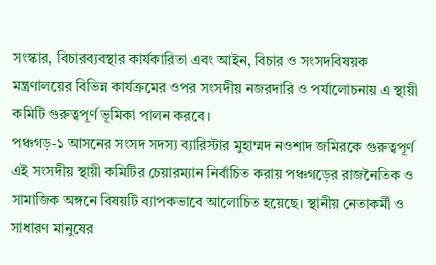সংস্কার, বিচারব্যবস্থার কার্যকারিতা এবং আইন, বিচার ও সংসদবিষয়ক মন্ত্রণালয়ের বিভিন্ন কার্যক্রমের ওপর সংসদীয় নজরদারি ও পর্যালোচনায় এ স্থায়ী কমিটি গুরুত্বপূর্ণ ভূমিকা পালন করবে।
পঞ্চগড়-১ আসনের সংসদ সদস্য ব্যারিস্টার মুহাম্মদ নওশাদ জমিরকে গুরুত্বপূর্ণ এই সংসদীয় স্থায়ী কমিটির চেয়ারম্যান নির্বাচিত করায় পঞ্চগড়ের রাজনৈতিক ও সামাজিক অঙ্গনে বিষয়টি ব্যাপকভাবে আলোচিত হয়েছে। স্থানীয় নেতাকর্মী ও সাধারণ মানুষের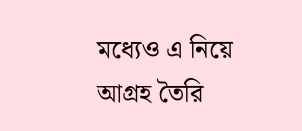মধ্যেও এ নিয়ে আগ্রহ তৈরি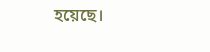হয়েছে।